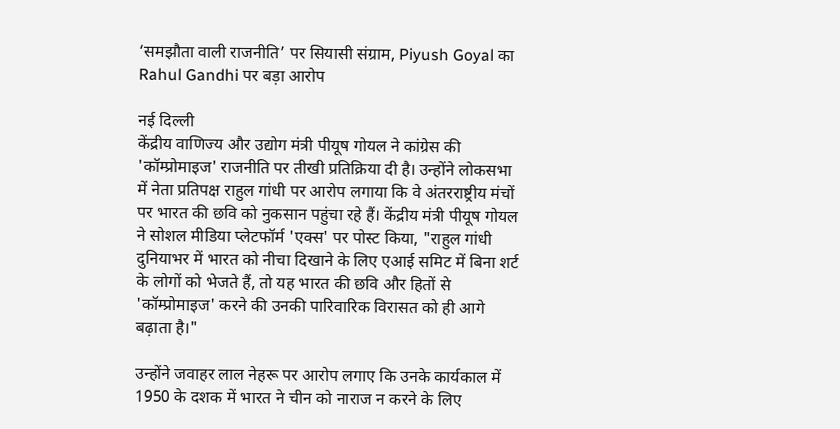‘समझौता वाली राजनीति’ पर सियासी संग्राम, Piyush Goyal का Rahul Gandhi पर बड़ा आरोप

नई दिल्ली
केंद्रीय वाणिज्य और उद्योग मंत्री पीयूष गोयल ने कांग्रेस की 'कॉम्प्रोमाइज' राजनीति पर तीखी प्रतिक्रिया दी है। उन्होंने लोकसभा में नेता प्रतिपक्ष राहुल गांधी पर आरोप लगाया कि वे अंतरराष्ट्रीय मंचों पर भारत की छवि को नुकसान पहुंचा रहे हैं। केंद्रीय मंत्री पीयूष गोयल ने सोशल मीडिया प्लेटफॉर्म 'एक्स' पर पोस्ट किया, "राहुल गांधी दुनियाभर में भारत को नीचा दिखाने के लिए एआई समिट में बिना शर्ट के लोगों को भेजते हैं, तो यह भारत की छवि और हितों से 'कॉम्प्रोमाइज' करने की उनकी पारिवारिक विरासत को ही आगे बढ़ाता है।"

उन्होंने जवाहर लाल नेहरू पर आरोप लगाए कि उनके कार्यकाल में 1950 के दशक में भारत ने चीन को नाराज न करने के लिए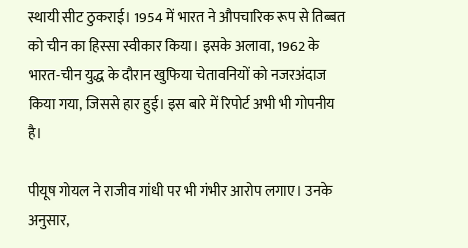स्थायी सीट ठुकराई। 1954 में भारत ने औपचारिक रूप से तिब्बत को चीन का हिस्सा स्वीकार किया। इसके अलावा, 1962 के भारत-चीन युद्ध के दौरान खुफिया चेतावनियों को नजरअंदाज किया गया, जिससे हार हुई। इस बारे में रिपोर्ट अभी भी गोपनीय है।

पीयूष गोयल ने राजीव गांधी पर भी गंभीर आरोप लगाए। उनके अनुसार,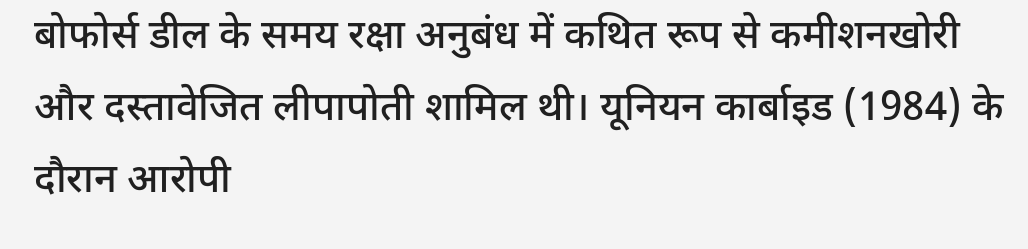बोफोर्स डील के समय रक्षा अनुबंध में कथित रूप से कमीशनखोरी और दस्तावेजित लीपापोती शामिल थी। यूनियन कार्बाइड (1984) के दौरान आरोपी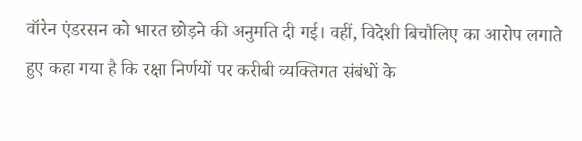वॉरेन एंडरसन को भारत छोड़ने की अनुमति दी गई। वहीं, विदेशी बिचौलिए का आरोप लगाते हुए कहा गया है कि रक्षा निर्णयों पर करीबी व्यक्तिगत संबंधों के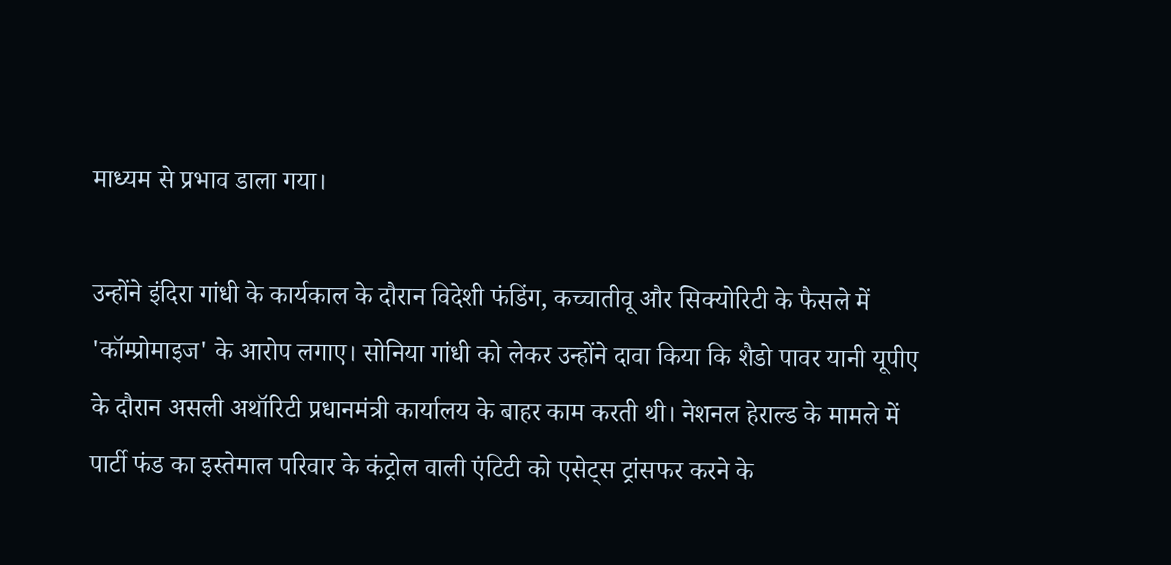माध्यम से प्रभाव डाला गया।

उन्होंने इंदिरा गांधी के कार्यकाल के दौरान विदेशी फंडिंग, कच्चातीवू और सिक्योरिटी के फैसले में 'कॉम्प्रोमाइज' के आरोप लगाए। सोनिया गांधी को लेकर उन्होंने दावा किया कि शैडो पावर यानी यूपीए के दौरान असली अथॉरिटी प्रधानमंत्री कार्यालय के बाहर काम करती थी। नेशनल हेराल्ड के मामले में पार्टी फंड का इस्तेमाल परिवार के कंट्रोल वाली एंटिटी को एसेट्स ट्रांसफर करने के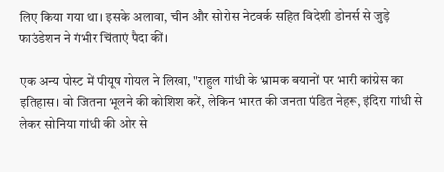लिए किया गया था। इसके अलावा, चीन और सोरोस नेटवर्क सहित विदेशी डोनर्स से जुड़े फाउंडेशन ने गंभीर चिंताएं पैदा कीं।

एक अन्य पोस्ट में पीयूष गोयल ने लिखा, "राहुल गांधी के भ्रामक बयानों पर भारी कांग्रेस का इतिहास। वो जितना भूलने की कोशिश करें, लेकिन भारत की जनता पंडित नेहरू, इंदिरा गांधी से लेकर सोनिया गांधी की ओर से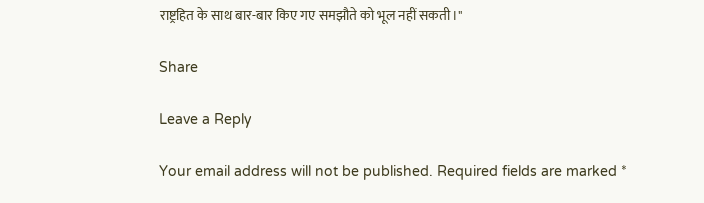राष्ट्रहित के साथ बार-बार किए गए समझौते को भूल नहीं सकती।"

Share

Leave a Reply

Your email address will not be published. Required fields are marked *